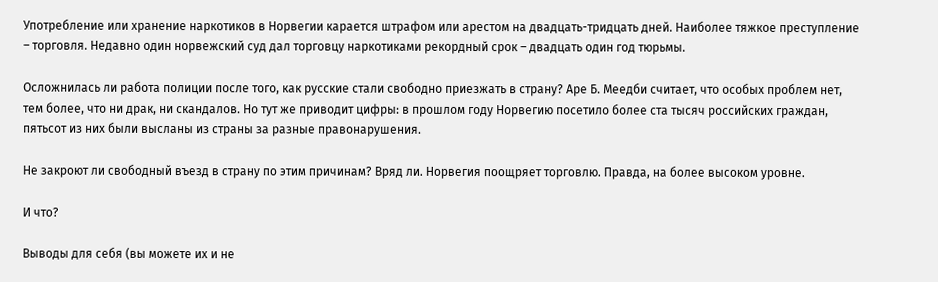Употребление или хранение наркотиков в Норвегии карается штрафом или арестом на двадцать-тридцать дней. Наиболее тяжкое преступление – торговля. Недавно один норвежский суд дал торговцу наркотиками рекордный срок – двадцать один год тюрьмы.

Осложнилась ли работа полиции после того, как русские стали свободно приезжать в страну? Аре Б. Меедби считает, что особых проблем нет, тем более, что ни драк, ни скандалов. Но тут же приводит цифры: в прошлом году Норвегию посетило более ста тысяч российских граждан, пятьсот из них были высланы из страны за разные правонарушения.

Не закроют ли свободный въезд в страну по этим причинам? Вряд ли. Норвегия поощряет торговлю. Правда, на более высоком уровне.

И что?

Выводы для себя (вы можете их и не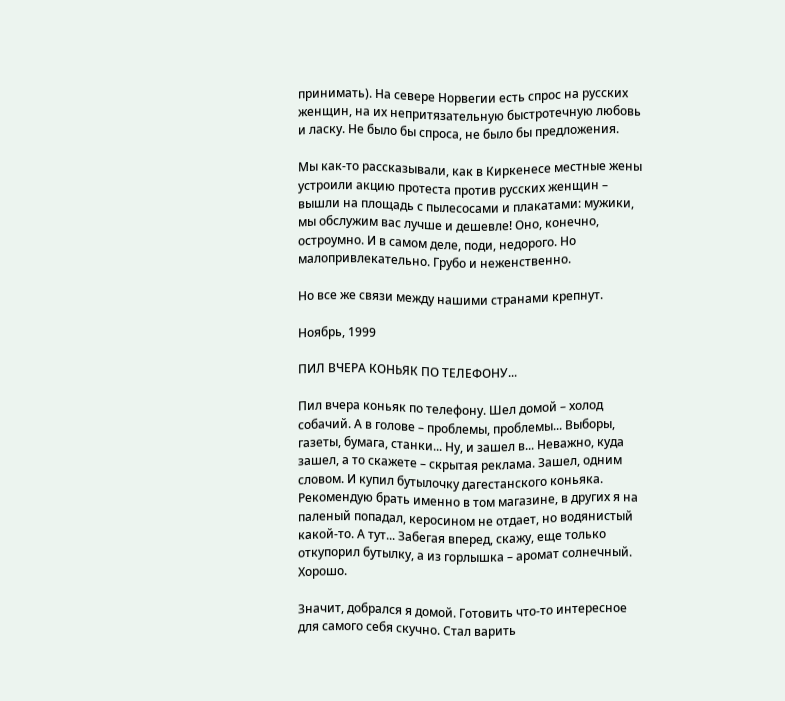принимать). На севере Норвегии есть спрос на русских женщин, на их непритязательную быстротечную любовь и ласку. Не было бы спроса, не было бы предложения.

Мы как-то рассказывали, как в Киркенесе местные жены устроили акцию протеста против русских женщин – вышли на площадь с пылесосами и плакатами: мужики, мы обслужим вас лучше и дешевле! Оно, конечно, остроумно. И в самом деле, поди, недорого. Но малопривлекательно. Грубо и неженственно.

Но все же связи между нашими странами крепнут.

Ноябрь, 1999

ПИЛ ВЧЕРА КОНЬЯК ПО ТЕЛЕФОНУ...

Пил вчера коньяк по телефону. Шел домой – холод собачий. А в голове – проблемы, проблемы... Выборы, газеты, бумага, станки... Ну, и зашел в... Неважно, куда зашел, а то скажете – скрытая реклама. Зашел, одним словом. И купил бутылочку дагестанского коньяка. Рекомендую брать именно в том магазине, в других я на паленый попадал, керосином не отдает, но водянистый какой-то. А тут... Забегая вперед, скажу, еще только откупорил бутылку, а из горлышка – аромат солнечный. Хорошо.

Значит, добрался я домой. Готовить что-то интересное для самого себя скучно. Стал варить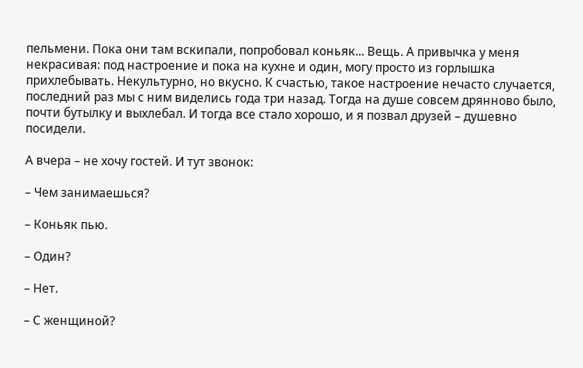пельмени. Пока они там вскипали, попробовал коньяк... Вещь. А привычка у меня некрасивая: под настроение и пока на кухне и один, могу просто из горлышка прихлебывать. Некультурно, но вкусно. К счастью, такое настроение нечасто случается, последний раз мы с ним виделись года три назад. Тогда на душе совсем дрянново было, почти бутылку и выхлебал. И тогда все стало хорошо, и я позвал друзей – душевно посидели.

А вчера – не хочу гостей. И тут звонок:

– Чем занимаешься?

– Коньяк пью.

– Один?

– Нет.

– С женщиной?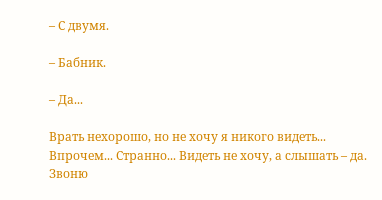– С двумя.

– Бабник.

– Да...

Врать нехорошо, но не хочу я никого видеть... Впрочем... Странно... Видеть не хочу, а слышать – да. Звоню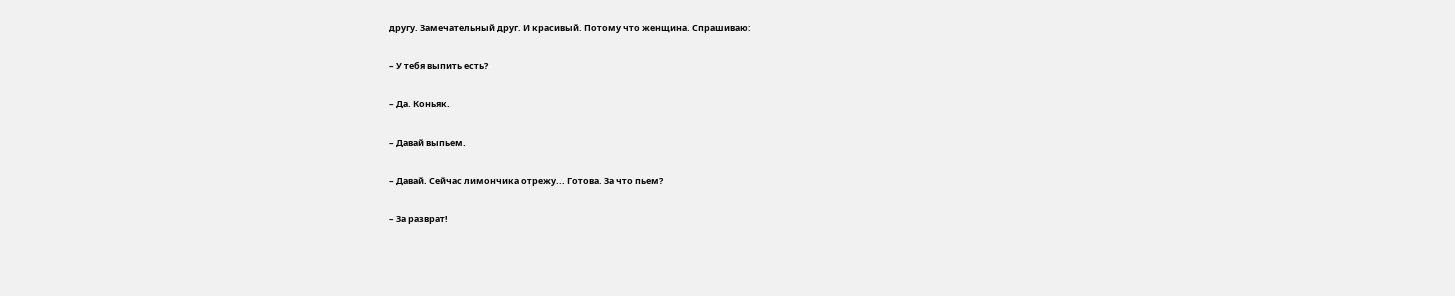другу. Замечательный друг. И красивый. Потому что женщина. Спрашиваю:

– У тебя выпить есть?

– Да. Коньяк.

– Давай выпьем.

– Давай. Сейчас лимончика отрежу... Готова. За что пьем?

– За разврат!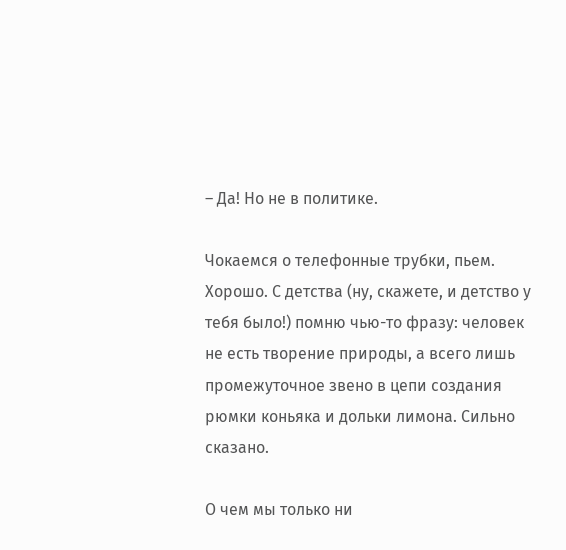– Да! Но не в политике.

Чокаемся о телефонные трубки, пьем. Хорошо. С детства (ну, скажете, и детство у тебя было!) помню чью-то фразу: человек не есть творение природы, а всего лишь промежуточное звено в цепи создания рюмки коньяка и дольки лимона. Сильно сказано.

О чем мы только ни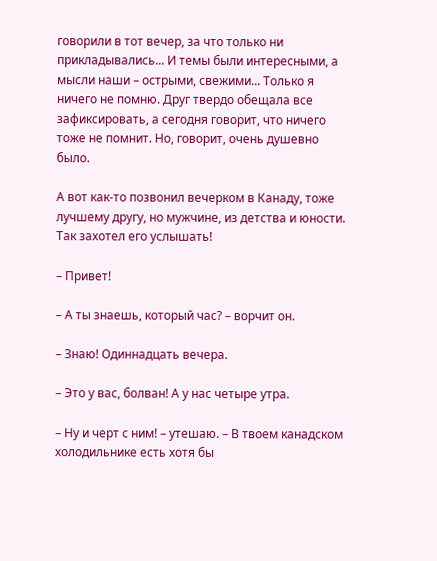говорили в тот вечер, за что только ни прикладывались... И темы были интересными, а мысли наши – острыми, свежими... Только я ничего не помню. Друг твердо обещала все зафиксировать, а сегодня говорит, что ничего тоже не помнит. Но, говорит, очень душевно было.

А вот как-то позвонил вечерком в Канаду, тоже лучшему другу, но мужчине, из детства и юности. Так захотел его услышать!

– Привет!

– А ты знаешь, который час? – ворчит он.

– Знаю! Одиннадцать вечера.

– Это у вас, болван! А у нас четыре утра.

– Ну и черт с ним! – утешаю. – В твоем канадском холодильнике есть хотя бы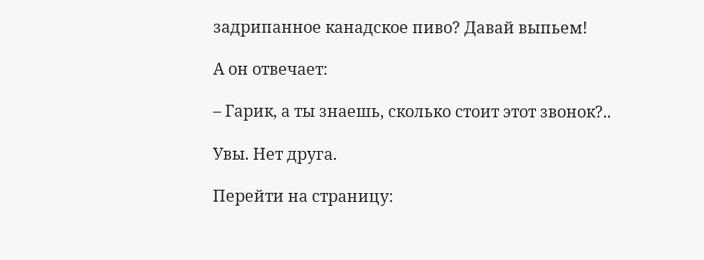задрипанное канадское пиво? Давай выпьем!

А он отвечает:

– Гарик, а ты знаешь, сколько стоит этот звонок?..

Увы. Нет друга.

Перейти на страницу: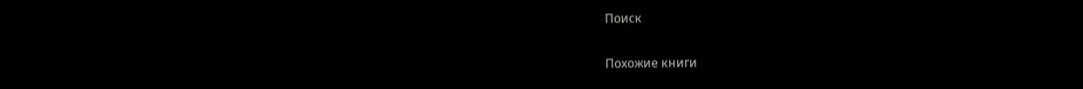Поиск

Похожие книги